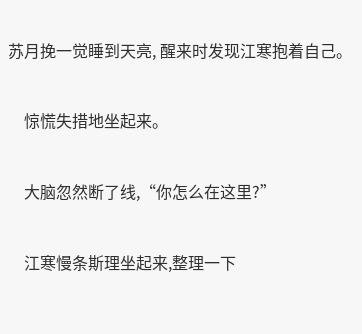苏月挽一觉睡到天亮, 醒来时发现江寒抱着自己。

    惊慌失措地坐起来。

    大脑忽然断了线,“你怎么在这里?”

    江寒慢条斯理坐起来,整理一下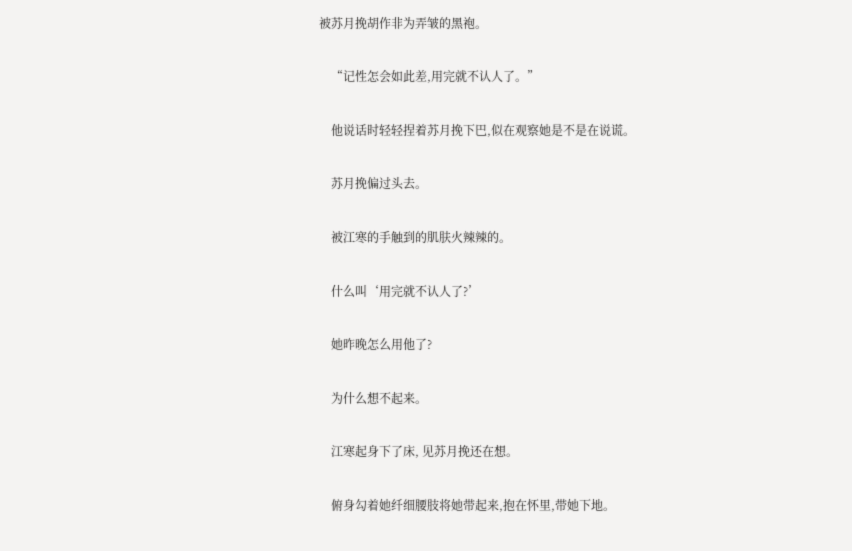被苏月挽胡作非为弄皱的黑袍。

    “记性怎会如此差,用完就不认人了。”

    他说话时轻轻捏着苏月挽下巴,似在观察她是不是在说谎。

    苏月挽偏过头去。

    被江寒的手触到的肌肤火辣辣的。

    什么叫‘用完就不认人了?’

    她昨晚怎么用他了?

    为什么想不起来。

    江寒起身下了床, 见苏月挽还在想。

    俯身勾着她纤细腰肢将她带起来,抱在怀里,带她下地。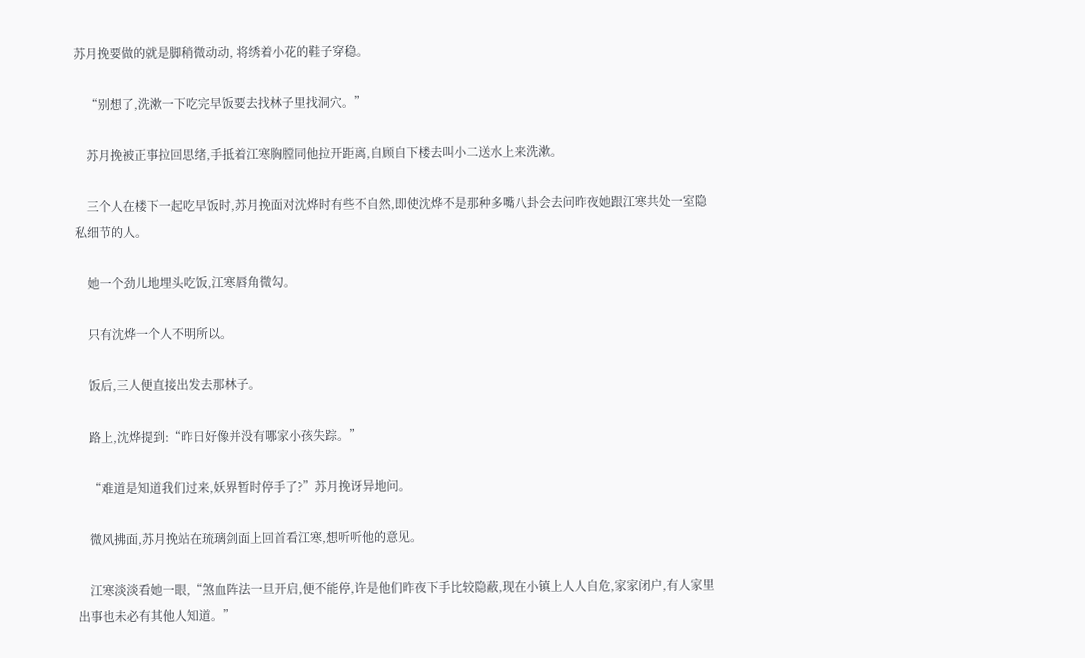苏月挽要做的就是脚稍微动动, 将绣着小花的鞋子穿稳。

    “别想了,洗漱一下吃完早饭要去找林子里找洞穴。”

    苏月挽被正事拉回思绪,手抵着江寒胸膛同他拉开距离,自顾自下楼去叫小二送水上来洗漱。

    三个人在楼下一起吃早饭时,苏月挽面对沈烨时有些不自然,即使沈烨不是那种多嘴八卦会去问昨夜她跟江寒共处一室隐私细节的人。

    她一个劲儿地埋头吃饭,江寒唇角微勾。

    只有沈烨一个人不明所以。

    饭后,三人便直接出发去那林子。

    路上,沈烨提到:“昨日好像并没有哪家小孩失踪。”

    “难道是知道我们过来,妖界暂时停手了?”苏月挽讶异地问。

    微风拂面,苏月挽站在琉璃剑面上回首看江寒,想听听他的意见。

    江寒淡淡看她一眼,“煞血阵法一旦开启,便不能停,许是他们昨夜下手比较隐蔽,现在小镇上人人自危,家家闭户,有人家里出事也未必有其他人知道。”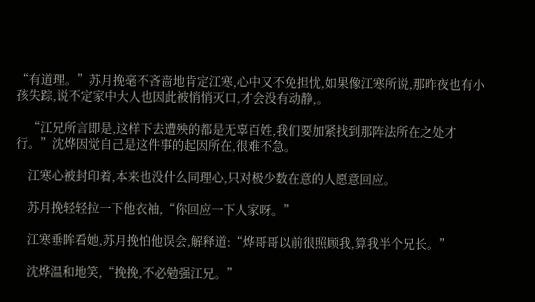“有道理。”苏月挽毫不吝啬地肯定江寒,心中又不免担忧,如果像江寒所说,那昨夜也有小孩失踪,说不定家中大人也因此被悄悄灭口,才会没有动静,。

    “江兄所言即是,这样下去遭殃的都是无辜百姓,我们要加紧找到那阵法所在之处才行。”沈烨因觉自己是这件事的起因所在,很难不急。

    江寒心被封印着,本来也没什么同理心,只对极少数在意的人愿意回应。

    苏月挽轻轻拉一下他衣袖,“你回应一下人家呀。”

    江寒垂眸看她,苏月挽怕他误会,解释道:“烨哥哥以前很照顾我,算我半个兄长。”

    沈烨温和地笑,“挽挽,不必勉强江兄。”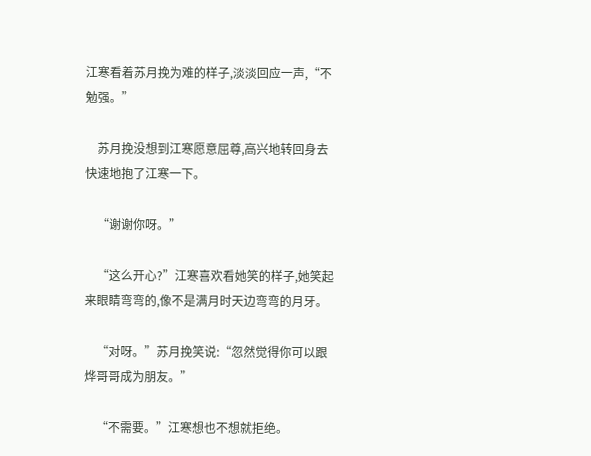江寒看着苏月挽为难的样子,淡淡回应一声,“不勉强。”

    苏月挽没想到江寒愿意屈尊,高兴地转回身去快速地抱了江寒一下。

    “谢谢你呀。”

    “这么开心?”江寒喜欢看她笑的样子,她笑起来眼睛弯弯的,像不是满月时天边弯弯的月牙。

    “对呀。”苏月挽笑说:“忽然觉得你可以跟烨哥哥成为朋友。”

    “不需要。”江寒想也不想就拒绝。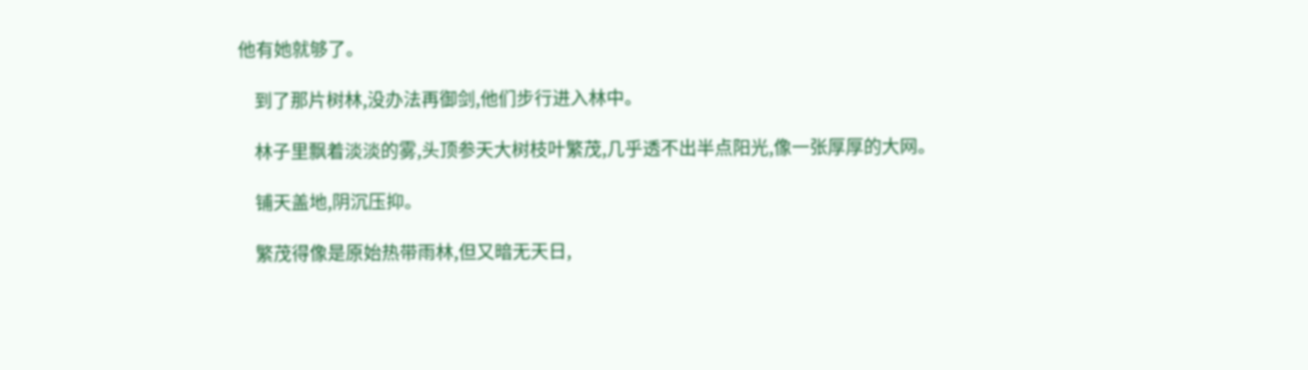他有她就够了。

    到了那片树林,没办法再御剑,他们步行进入林中。

    林子里飘着淡淡的雾,头顶参天大树枝叶繁茂,几乎透不出半点阳光,像一张厚厚的大网。

    铺天盖地,阴沉压抑。

    繁茂得像是原始热带雨林,但又暗无天日,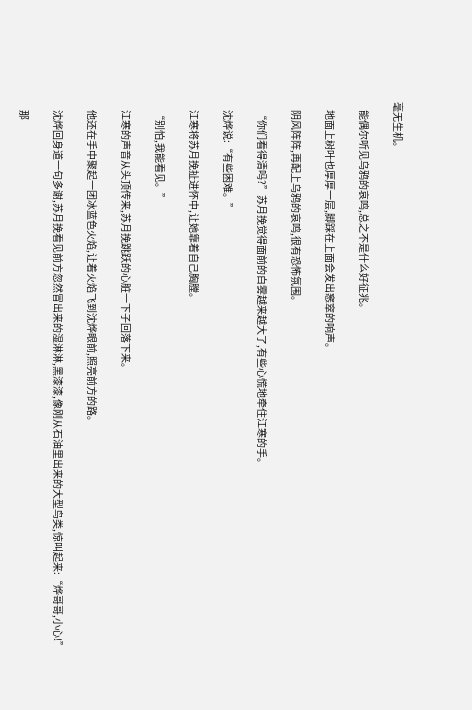毫无生机。

    能偶尔听见乌鸦的哀鸣,总之不是什么好征兆。

    地面上树叶也厚厚一层,脚踩在上面会发出窸窣的响声。

    阴风阵阵,再配上乌鸦的哀鸣,很有恐怖氛围。

    “你们看得清吗?”苏月挽觉得面前的白雾越来越大了,有些心慌地牵住江寒的手。

    沈烨说:“有些困难。”

    江寒将苏月挽扯进怀中,让她靠着自己胸膛。

    “别怕,我能看见。”

    江寒的声音从头顶传来,苏月挽跳跃的心脏一下子回落下来。

    他还在手中聚起一团冰蓝色火焰,让着火焰飞到沈烨眼前,照亮前方的路。

    沈烨回身道一句多谢,苏月挽看见前方忽然冒出来的湿淋淋,黑漆漆,像刚从石油里出来的大型鸟类,惊叫起来:“烨哥哥,小心!”

    那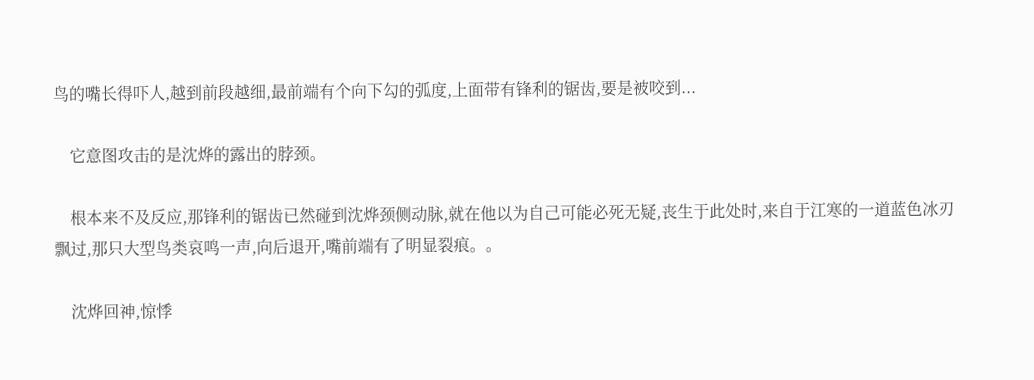鸟的嘴长得吓人,越到前段越细,最前端有个向下勾的弧度,上面带有锋利的锯齿,要是被咬到...

    它意图攻击的是沈烨的露出的脖颈。

    根本来不及反应,那锋利的锯齿已然碰到沈烨颈侧动脉,就在他以为自己可能必死无疑,丧生于此处时,来自于江寒的一道蓝色冰刃飘过,那只大型鸟类哀鸣一声,向后退开,嘴前端有了明显裂痕。。

    沈烨回神,惊悸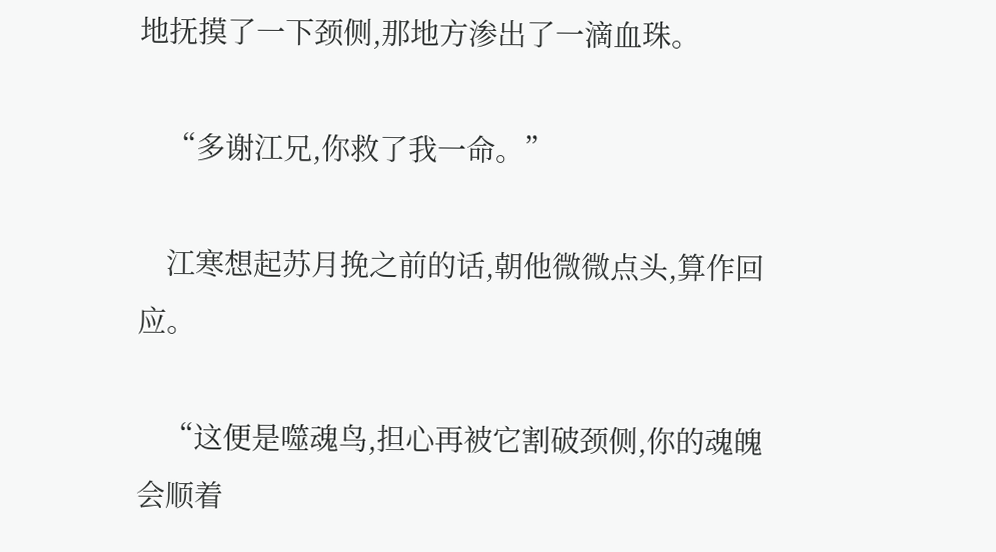地抚摸了一下颈侧,那地方渗出了一滴血珠。

    “多谢江兄,你救了我一命。”

    江寒想起苏月挽之前的话,朝他微微点头,算作回应。

    “这便是噬魂鸟,担心再被它割破颈侧,你的魂魄会顺着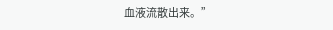血液流散出来。”